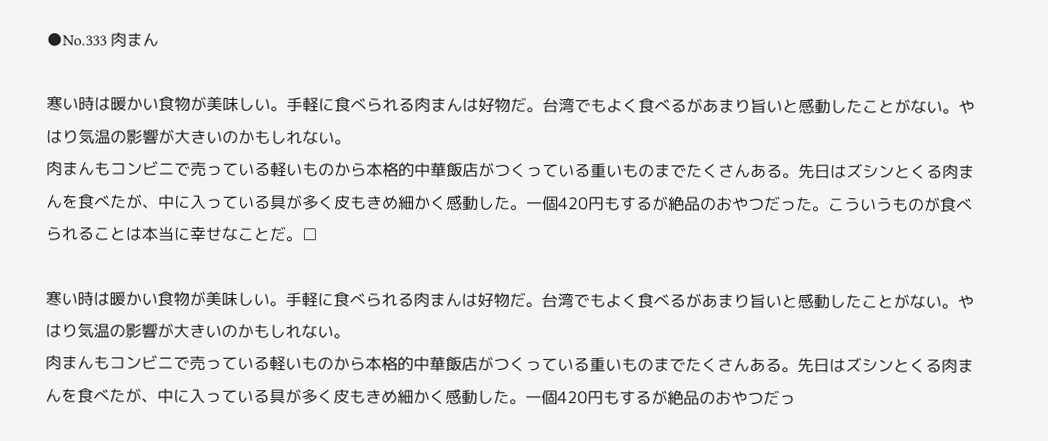●No.333 肉まん

寒い時は暖かい食物が美味しい。手軽に食べられる肉まんは好物だ。台湾でもよく食べるがあまり旨いと感動したことがない。やはり気温の影響が大きいのかもしれない。
肉まんもコンビニで売っている軽いものから本格的中華飯店がつくっている重いものまでたくさんある。先日はズシンとくる肉まんを食べたが、中に入っている具が多く皮もきめ細かく感動した。一個420円もするが絶品のおやつだった。こういうものが食べられることは本当に幸せなことだ。□

寒い時は暖かい食物が美味しい。手軽に食べられる肉まんは好物だ。台湾でもよく食べるがあまり旨いと感動したことがない。やはり気温の影響が大きいのかもしれない。
肉まんもコンビニで売っている軽いものから本格的中華飯店がつくっている重いものまでたくさんある。先日はズシンとくる肉まんを食べたが、中に入っている具が多く皮もきめ細かく感動した。一個420円もするが絶品のおやつだっ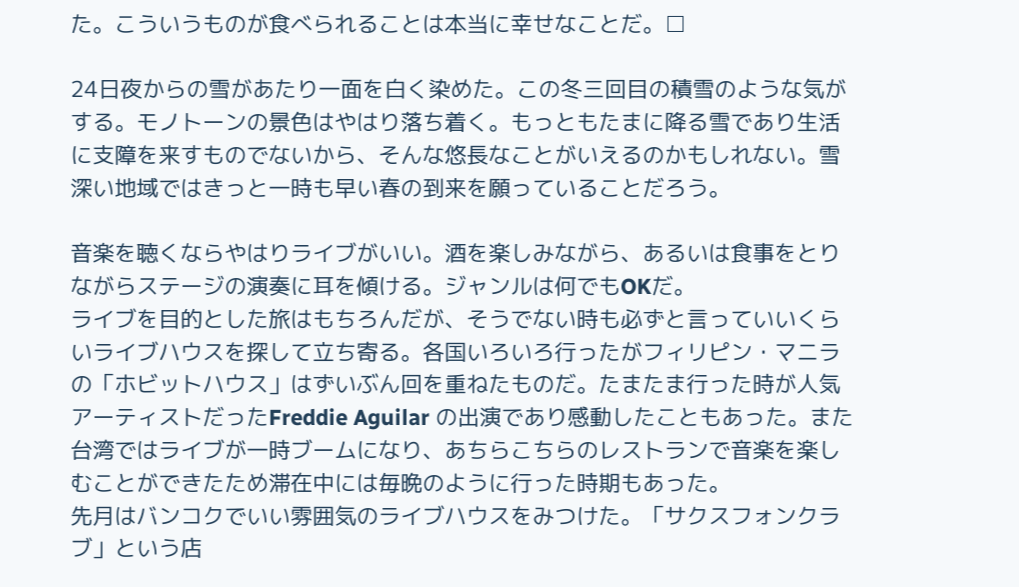た。こういうものが食べられることは本当に幸せなことだ。□

24日夜からの雪があたり一面を白く染めた。この冬三回目の積雪のような気がする。モノトーンの景色はやはり落ち着く。もっともたまに降る雪であり生活に支障を来すものでないから、そんな悠長なことがいえるのかもしれない。雪深い地域ではきっと一時も早い春の到来を願っていることだろう。

音楽を聴くならやはりライブがいい。酒を楽しみながら、あるいは食事をとりながらステージの演奏に耳を傾ける。ジャンルは何でもOKだ。
ライブを目的とした旅はもちろんだが、そうでない時も必ずと言っていいくらいライブハウスを探して立ち寄る。各国いろいろ行ったがフィリピン・マニラの「ホビットハウス」はずいぶん回を重ねたものだ。たまたま行った時が人気アーティストだったFreddie Aguilar の出演であり感動したこともあった。また台湾ではライブが一時ブームになり、あちらこちらのレストランで音楽を楽しむことができたため滞在中には毎晩のように行った時期もあった。
先月はバンコクでいい雰囲気のライブハウスをみつけた。「サクスフォンクラブ」という店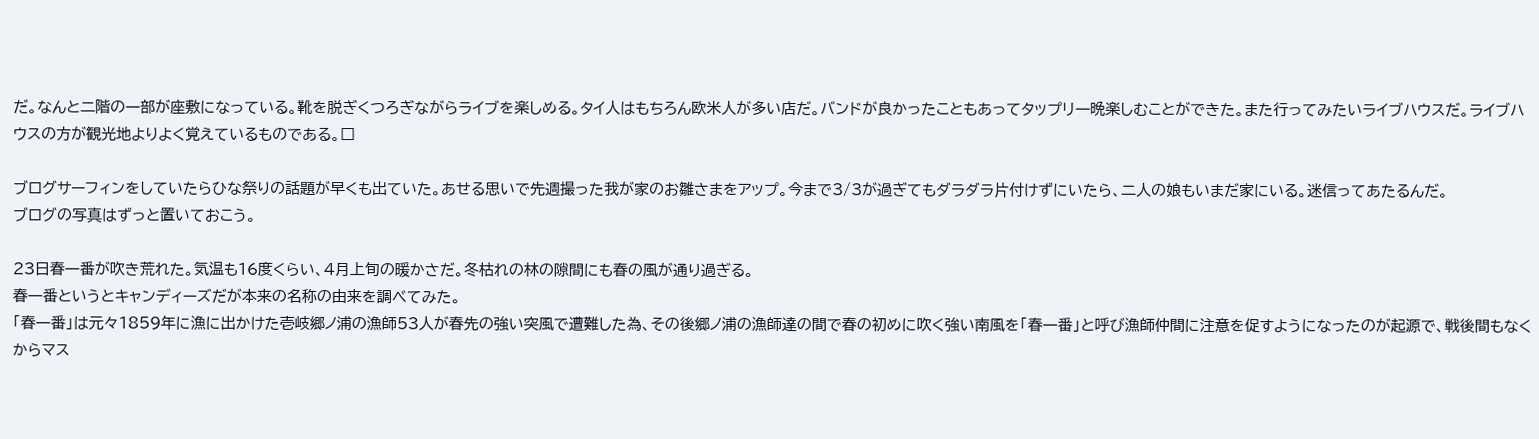だ。なんと二階の一部が座敷になっている。靴を脱ぎくつろぎながらライブを楽しめる。タイ人はもちろん欧米人が多い店だ。バンドが良かったこともあってタップリ一晩楽しむことができた。また行ってみたいライブハウスだ。ライブハウスの方が観光地よりよく覚えているものである。□

ブログサーフィンをしていたらひな祭りの話題が早くも出ていた。あせる思いで先週撮った我が家のお雛さまをアップ。今まで3/3が過ぎてもダラダラ片付けずにいたら、二人の娘もいまだ家にいる。迷信ってあたるんだ。
ブログの写真はずっと置いておこう。

23日春一番が吹き荒れた。気温も16度くらい、4月上旬の暖かさだ。冬枯れの林の隙間にも春の風が通り過ぎる。
春一番というとキャンディーズだが本来の名称の由来を調べてみた。
「春一番」は元々1859年に漁に出かけた壱岐郷ノ浦の漁師53人が春先の強い突風で遭難した為、その後郷ノ浦の漁師達の間で春の初めに吹く強い南風を「春一番」と呼び漁師仲間に注意を促すようになったのが起源で、戦後間もなくからマス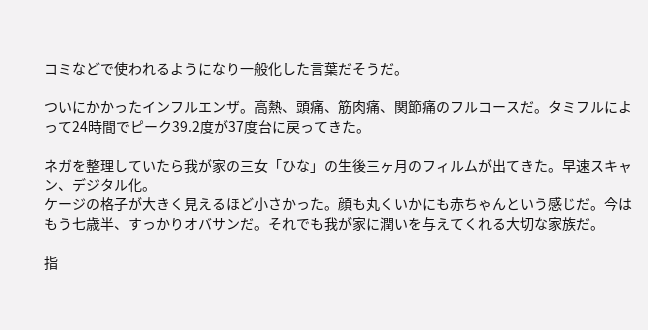コミなどで使われるようになり一般化した言葉だそうだ。

ついにかかったインフルエンザ。高熱、頭痛、筋肉痛、関節痛のフルコースだ。タミフルによって24時間でピーク39.2度が37度台に戻ってきた。

ネガを整理していたら我が家の三女「ひな」の生後三ヶ月のフィルムが出てきた。早速スキャン、デジタル化。
ケージの格子が大きく見えるほど小さかった。顔も丸くいかにも赤ちゃんという感じだ。今はもう七歳半、すっかりオバサンだ。それでも我が家に潤いを与えてくれる大切な家族だ。

指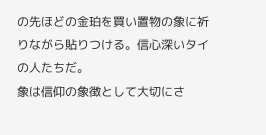の先ほどの金珀を買い置物の象に祈りながら貼りつける。信心深いタイの人たちだ。
象は信仰の象徴として大切にさ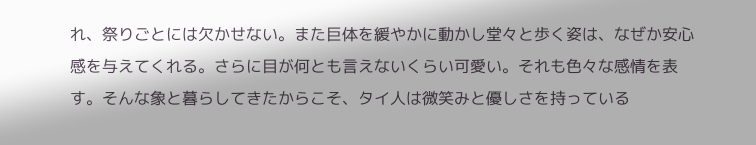れ、祭りごとには欠かせない。また巨体を緩やかに動かし堂々と歩く姿は、なぜか安心感を与えてくれる。さらに目が何とも言えないくらい可愛い。それも色々な感情を表す。そんな象と暮らしてきたからこそ、タイ人は微笑みと優しさを持っている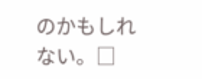のかもしれない。□